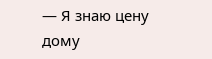— Я знаю цену дому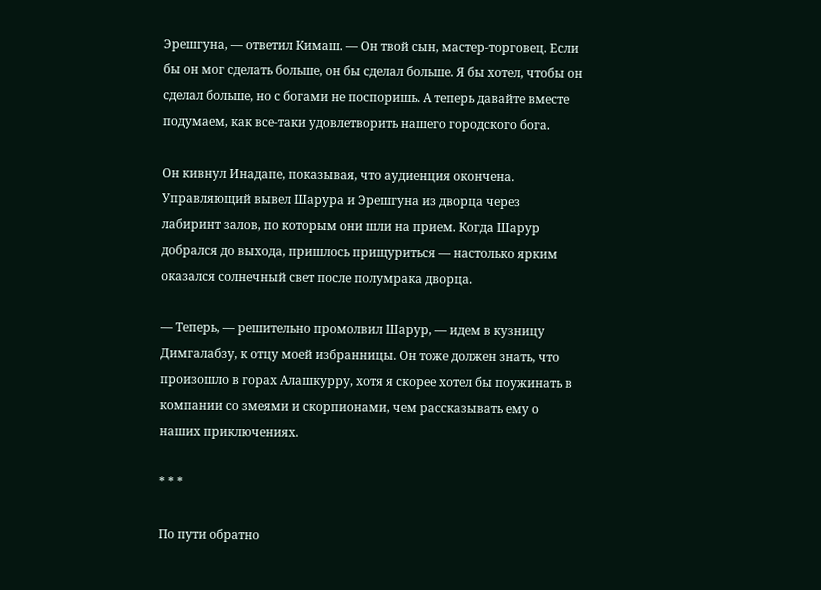Эрешгуна, — ответил Кимаш. — Он твой сын, мастер-торговец. Если бы он мог сделать больше, он бы сделал больше. Я бы хотел, чтобы он сделал больше, но с богами не поспоришь. А теперь давайте вместе подумаем, как все-таки удовлетворить нашего городского бога.

Он кивнул Инадапе, показывая, что аудиенция окончена. Управляющий вывел Шарура и Эрешгуна из дворца через лабиринт залов, по которым они шли на прием. Когда Шарур добрался до выхода, пришлось прищуриться — настолько ярким оказался солнечный свет после полумрака дворца.

— Теперь, — решительно промолвил Шарур, — идем в кузницу Димгалабзу, к отцу моей избранницы. Он тоже должен знать, что произошло в горах Алашкурру, хотя я скорее хотел бы поужинать в компании со змеями и скорпионами, чем рассказывать ему о наших приключениях.

* * *

По пути обратно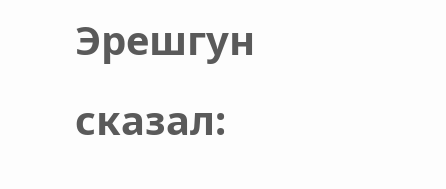Эрешгун сказал: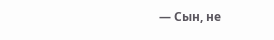— Сын, не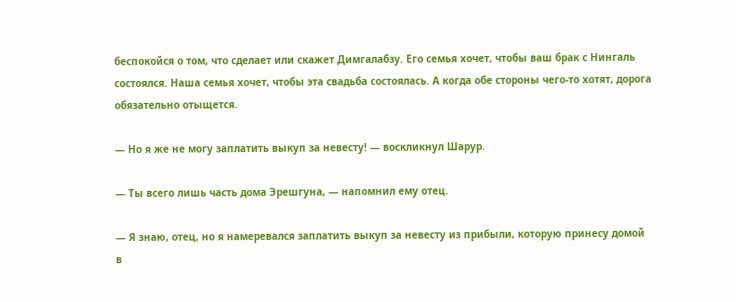беспокойся о том, что сделает или скажет Димгалабзу. Его семья хочет, чтобы ваш брак с Нингаль состоялся. Наша семья хочет, чтобы эта свадьба состоялась. А когда обе стороны чего-то хотят, дорога обязательно отыщется.

— Но я же не могу заплатить выкуп за невесту! — воскликнул Шарур.

— Ты всего лишь часть дома Эрешгуна, — напомнил ему отец.

— Я знаю, отец, но я намеревался заплатить выкуп за невесту из прибыли, которую принесу домой в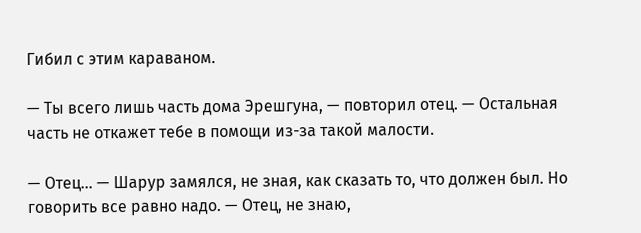Гибил с этим караваном.

— Ты всего лишь часть дома Эрешгуна, — повторил отец. — Остальная часть не откажет тебе в помощи из-за такой малости.

— Отец... — Шарур замялся, не зная, как сказать то, что должен был. Но говорить все равно надо. — Отец, не знаю,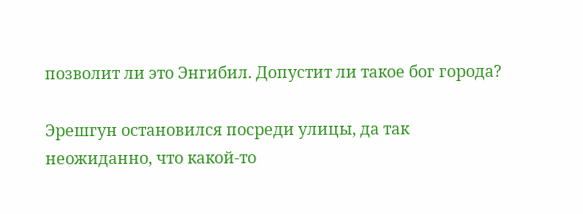позволит ли это Энгибил. Допустит ли такое бог города?

Эрешгун остановился посреди улицы, да так неожиданно, что какой-то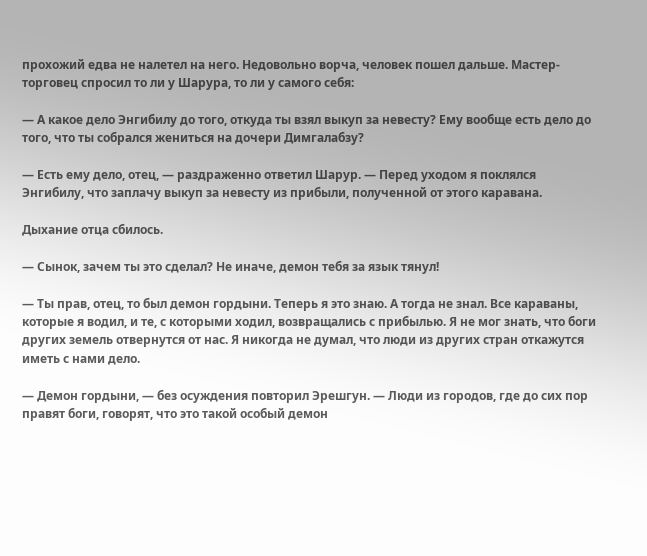прохожий едва не налетел на него. Недовольно ворча, человек пошел дальше. Мастер-торговец спросил то ли у Шарура, то ли у самого себя:

— А какое дело Энгибилу до того, откуда ты взял выкуп за невесту? Ему вообще есть дело до того, что ты собрался жениться на дочери Димгалабзу?

— Есть ему дело, отец, — раздраженно ответил Шарур. — Перед уходом я поклялся Энгибилу, что заплачу выкуп за невесту из прибыли, полученной от этого каравана.

Дыхание отца сбилось.

— Сынок, зачем ты это сделал? Не иначе, демон тебя за язык тянул!

— Ты прав, отец, то был демон гордыни. Теперь я это знаю. А тогда не знал. Все караваны, которые я водил, и те, с которыми ходил, возвращались с прибылью. Я не мог знать, что боги других земель отвернутся от нас. Я никогда не думал, что люди из других стран откажутся иметь с нами дело.

— Демон гордыни, — без осуждения повторил Эрешгун. — Люди из городов, где до сих пор правят боги, говорят, что это такой особый демон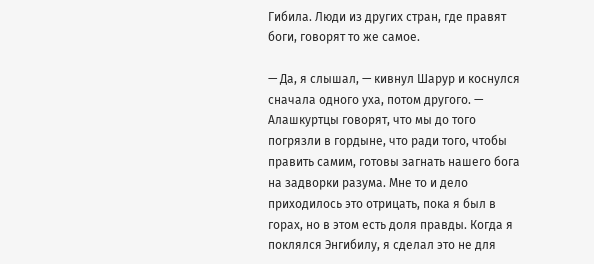Гибила. Люди из других стран, где правят боги, говорят то же самое.

— Да, я слышал, — кивнул Шарур и коснулся сначала одного уха, потом другого. — Алашкуртцы говорят, что мы до того погрязли в гордыне, что ради того, чтобы править самим, готовы загнать нашего бога на задворки разума. Мне то и дело приходилось это отрицать, пока я был в горах, но в этом есть доля правды. Когда я поклялся Энгибилу, я сделал это не для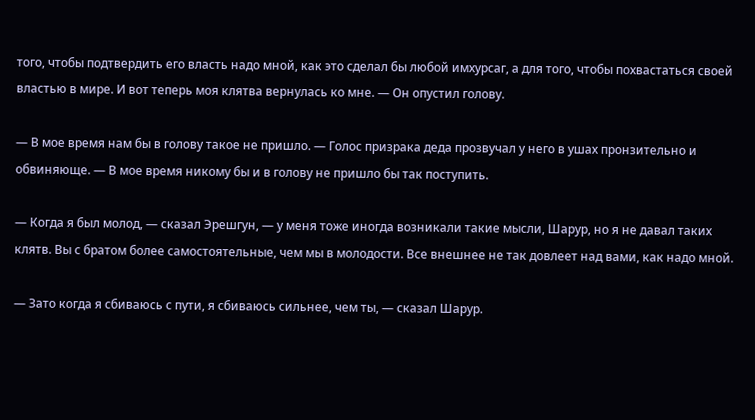того, чтобы подтвердить его власть надо мной, как это сделал бы любой имхурсаг, а для того, чтобы похвастаться своей властью в мире. И вот теперь моя клятва вернулась ко мне. — Он опустил голову.

— В мое время нам бы в голову такое не пришло. — Голос призрака деда прозвучал у него в ушах пронзительно и обвиняюще. — В мое время никому бы и в голову не пришло бы так поступить.

— Когда я был молод, — сказал Эрешгун, — у меня тоже иногда возникали такие мысли, Шарур, но я не давал таких клятв. Вы с братом более самостоятельные, чем мы в молодости. Все внешнее не так довлеет над вами, как надо мной.

— Зато когда я сбиваюсь с пути, я сбиваюсь сильнее, чем ты, — сказал Шарур.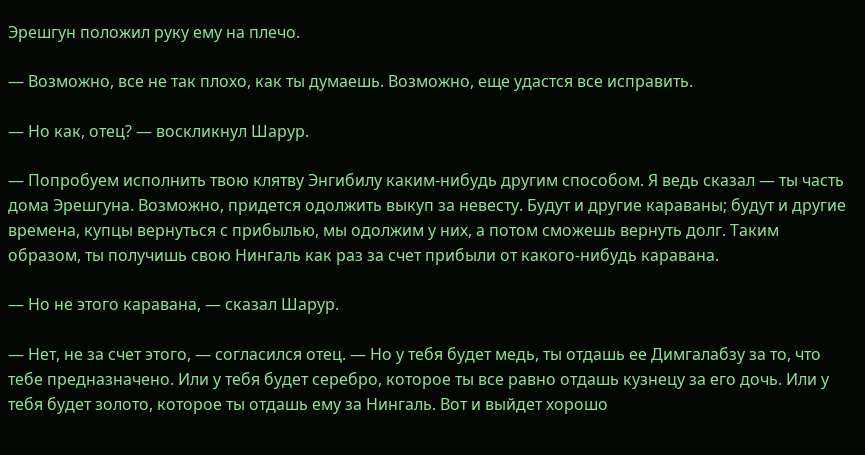Эрешгун положил руку ему на плечо.

— Возможно, все не так плохо, как ты думаешь. Возможно, еще удастся все исправить.

— Но как, отец? — воскликнул Шарур.

— Попробуем исполнить твою клятву Энгибилу каким-нибудь другим способом. Я ведь сказал — ты часть дома Эрешгуна. Возможно, придется одолжить выкуп за невесту. Будут и другие караваны; будут и другие времена, купцы вернуться с прибылью, мы одолжим у них, а потом сможешь вернуть долг. Таким образом, ты получишь свою Нингаль как раз за счет прибыли от какого-нибудь каравана.

— Но не этого каравана, — сказал Шарур.

— Нет, не за счет этого, — согласился отец. — Но у тебя будет медь, ты отдашь ее Димгалабзу за то, что тебе предназначено. Или у тебя будет серебро, которое ты все равно отдашь кузнецу за его дочь. Или у тебя будет золото, которое ты отдашь ему за Нингаль. Вот и выйдет хорошо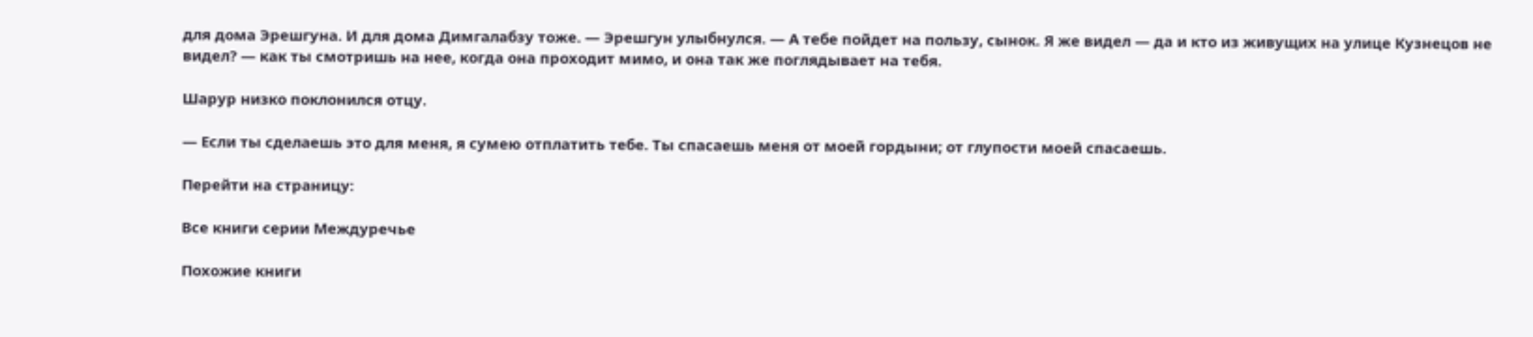для дома Эрешгуна. И для дома Димгалабзу тоже. — Эрешгун улыбнулся. — А тебе пойдет на пользу, сынок. Я же видел — да и кто из живущих на улице Кузнецов не видел? — как ты смотришь на нее, когда она проходит мимо, и она так же поглядывает на тебя.

Шарур низко поклонился отцу.

— Если ты сделаешь это для меня, я сумею отплатить тебе. Ты спасаешь меня от моей гордыни; от глупости моей спасаешь.

Перейти на страницу:

Все книги серии Междуречье

Похожие книги